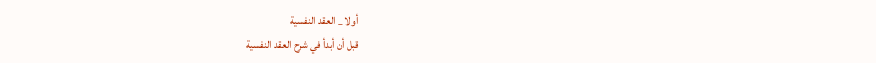أولا _ العقد النفسية
قبل أن أبدأ في شرح العقد النفسية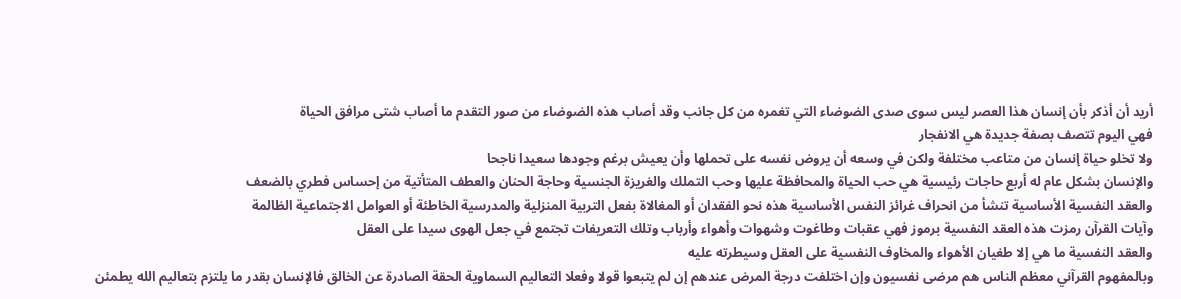أريد أن أذكر بأن إنسان هذا العصر ليس سوى صدى الضوضاء التي تغمره من كل جانب وقد أصاب هذه الضوضاء من صور التقدم ما أصاب شتى مرافق الحياة
فهي اليوم تتصف بصفة جديدة هي الانفجار
ولا تخلو حياة إنسان من متاعب مختلفة ولكن في وسعه أن يروض نفسه على تحملها وأن يعيش برغم وجودها سعيدا ناجحا
والإنسان بشكل عام له أربع حاجات رئيسية هي حب الحياة والمحافظة عليها وحب التملك والغريزة الجنسية وحاجة الحنان والعطف المتأتية من إحساس فطري بالضعف
والعقد النفسية الأساسية تنشأ من انحراف غرائز النفس الأساسية هذه نحو الفقدان أو المغالاة بفعل التربية المنزلية والمدرسية الخاطئة أو العوامل الاجتماعية الظالمة
وآيات القرآن رمزت هذه العقد النفسية برموز فهي عقبات وطاغوت وشهوات وأهواء وأرباب وتلك التعريفات تجتمع في جعل الهوى سيدا على العقل
والعقد النفسية ما هي إلا طغيان الأهواء والمخاوف النفسية على العقل وسيطرته عليه
وبالمفهوم القرآني معظم الناس هم مرضى نفسيون وإن اختلفت درجة المرض عندهم إن لم يتبعوا قولا وفعلا التعاليم السماوية الحقة الصادرة عن الخالق فالإنسان بقدر ما يلتزم بتعاليم الله يطمئن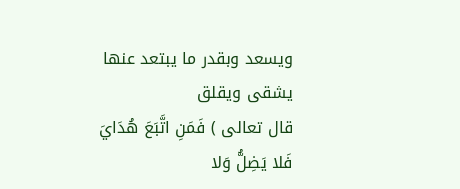ويسعد وبقدر ما يبتعد عنها يشقى ويقلق
قال تعالى ) فَمَنِ اتَّبَعَ هُدَايَ فَلا يَضِلُّ وَلا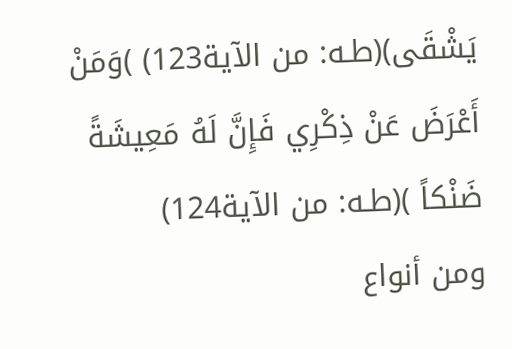يَشْقَى)(طـه: من الآية123) )وَمَنْ أَعْرَضَ عَنْ ذِكْرِي فَإِنَّ لَهُ مَعِيشَةً ضَنْكاً )(طـه: من الآية124)
ومن أنواع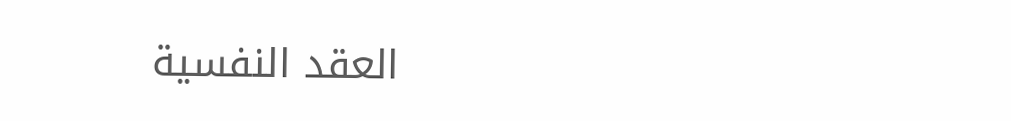العقد النفسية